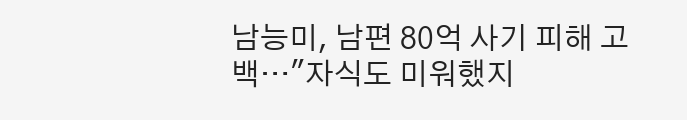남능미, 남편 80억 사기 피해 고백…"자식도 미워했지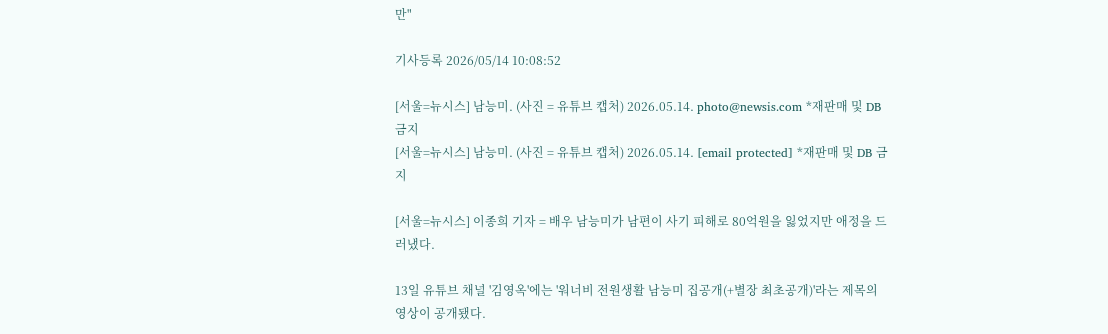만"

기사등록 2026/05/14 10:08:52

[서울=뉴시스] 남능미. (사진 = 유튜브 캡처) 2026.05.14. photo@newsis.com *재판매 및 DB 금지
[서울=뉴시스] 남능미. (사진 = 유튜브 캡처) 2026.05.14. [email protected] *재판매 및 DB 금지

[서울=뉴시스] 이종희 기자 = 배우 남능미가 남편이 사기 피해로 80억원을 잃었지만 애정을 드러냈다.

13일 유튜브 채널 '김영옥'에는 '워너비 전원생활 남능미 집공개(+별장 최초공개)'라는 제목의 영상이 공개됐다.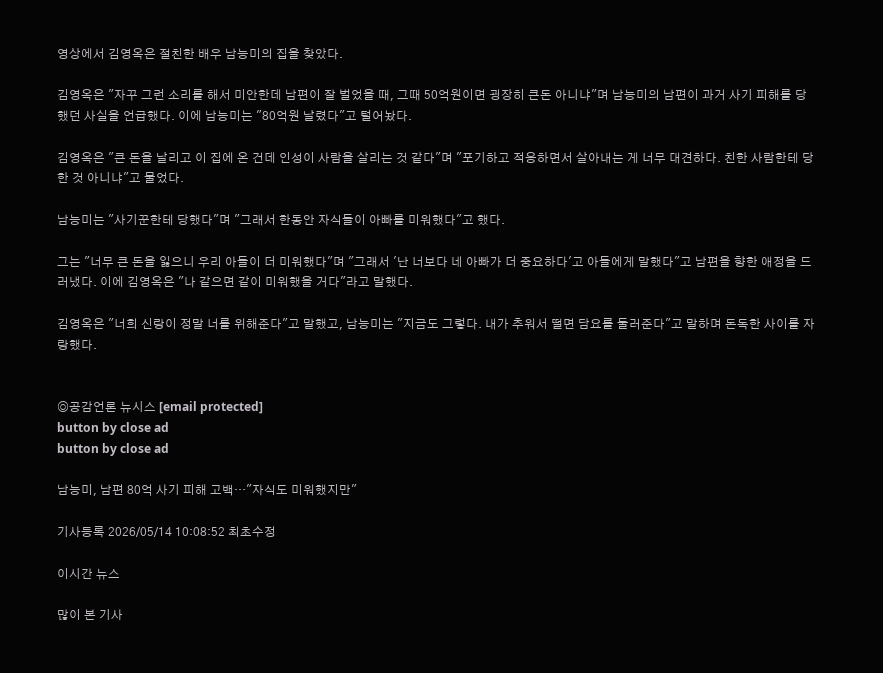영상에서 김영옥은 절친한 배우 남능미의 집을 찾았다.

김영옥은 "자꾸 그런 소리를 해서 미안한데 남편이 잘 벌었을 때, 그때 50억원이면 굉장히 큰돈 아니냐"며 남능미의 남편이 과거 사기 피해를 당했던 사실을 언급했다. 이에 남능미는 "80억원 날렸다"고 털어놨다.

김영옥은 "큰 돈을 날리고 이 집에 온 건데 인성이 사람을 살리는 것 같다"며 "포기하고 적응하면서 살아내는 게 너무 대견하다. 친한 사람한테 당한 것 아니냐"고 물었다.

남능미는 "사기꾼한테 당했다"며 "그래서 한동안 자식들이 아빠를 미워했다"고 했다.

그는 "너무 큰 돈을 잃으니 우리 아들이 더 미워했다"며 "그래서 '난 너보다 네 아빠가 더 중요하다'고 아들에게 말했다"고 남편을 향한 애정을 드러냈다. 이에 김영옥은 "나 같으면 같이 미워했을 거다"라고 말했다.

김영옥은 "너희 신랑이 정말 너를 위해준다"고 말했고, 남능미는 "지금도 그렇다. 내가 추워서 떨면 담요를 둘러준다"고 말하며 돈독한 사이를 자랑했다.


◎공감언론 뉴시스 [email protected]
button by close ad
button by close ad

남능미, 남편 80억 사기 피해 고백…"자식도 미워했지만"

기사등록 2026/05/14 10:08:52 최초수정

이시간 뉴스

많이 본 기사